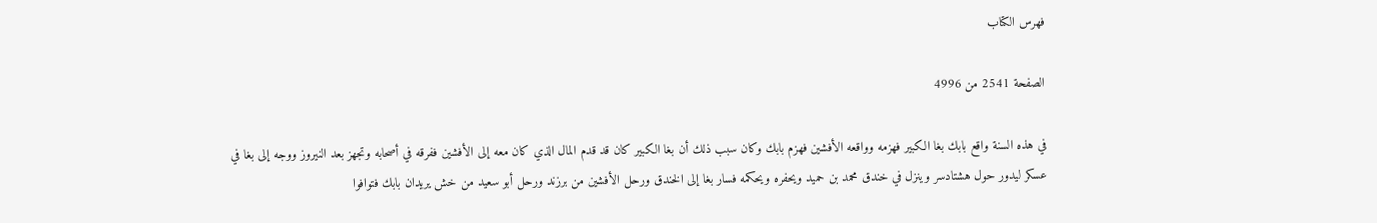فهرس الكتاب

الصفحة 2541 من 4996

في هذه السنة واقع بابك بغا الكبير فهزمه وواقعه الأفشين فهزم بابك وكان سبب ذلك أن بغا الكبير كان قد قدم المال الذي كان معه إلى الأفشين ففرقه في أصحابه وتجهز بعد النيروز ووجه إلى بغا في عسكر ليدور حول هشتادسر وينزل في خندق محمد بن حميد ويحفره ويحكمه فسار بغا إلى الخندق ورحل الأفشين من برزند ورحل أبو سعيد من خش يريدان بابك فتوافوا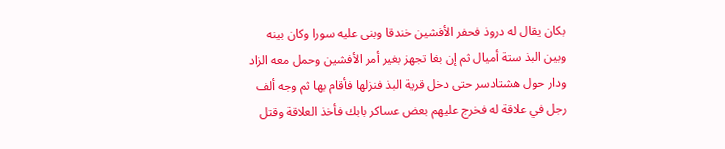بكان يقال له دروذ فحفر الأفشين خندقا وبنى عليه سورا وكان بينه وبين البذ ستة أميال ثم إن بغا تجهز بغير أمر الأفشين وحمل معه الزاد ودار حول هشتادسر حتى دخل قرية البذ فنزلها فأقام بها ثم وجه ألف رجل في علاقة له فخرج عليهم بعض عساكر بابك فأخذ العلاقة وقتل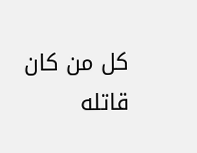كل من كان قاتله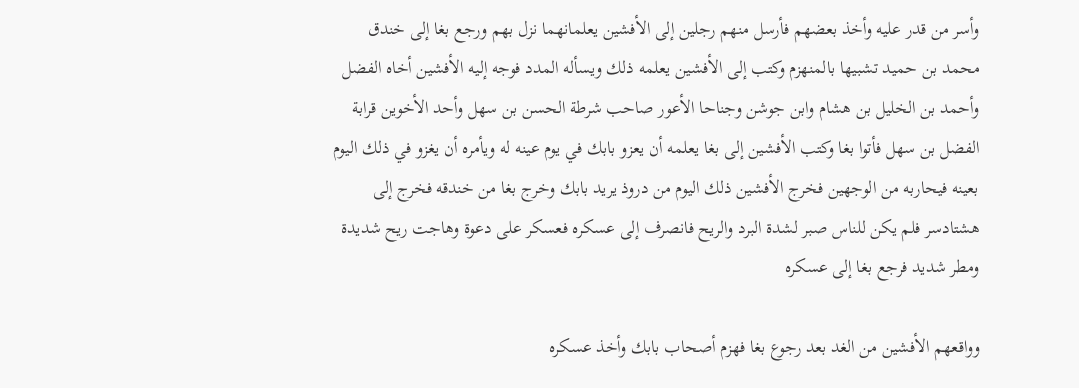وأسر من قدر عليه وأخذ بعضهم فأرسل منهم رجلين إلى الأفشين يعلمانهما نزل بهم ورجع بغا إلى خندق محمد بن حميد تشبيها بالمنهزم وكتب إلى الأفشين يعلمه ذلك ويسأله المدد فوجه إليه الأفشين أخاه الفضل وأحمد بن الخليل بن هشام وابن جوشن وجناحا الأعور صاحب شرطة الحسن بن سهل وأحد الأخوين قرابة الفضل بن سهل فأتوا بغا وكتب الأفشين إلى بغا يعلمه أن يعزو بابك في يوم عينه له ويأمره أن يغزو في ذلك اليوم بعينه فيحاربه من الوجهين فخرج الأفشين ذلك اليوم من دروذ يريد بابك وخرج بغا من خندقه فخرج إلى هشتادسر فلم يكن للناس صبر لشدة البرد والريح فانصرف إلى عسكره فعسكر على دعوة وهاجت ريح شديدة ومطر شديد فرجع بغا إلى عسكره

وواقعهم الأفشين من الغد بعد رجوع بغا فهزم أصحاب بابك وأخذ عسكره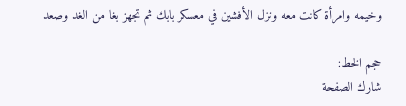وخيمه وامرأة كانت معه ونزل الأفشين في معسكر بابك ثم تجهز بغا من الغد وصعد

حجم الخط:
شارك الصفحة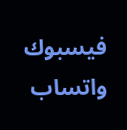فيسبوك واتساب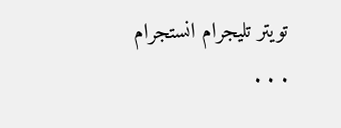تويتر تليجرام انستجرام
. . .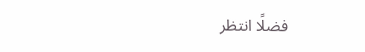فضلًا انتظر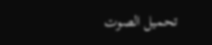تحميل الصوت